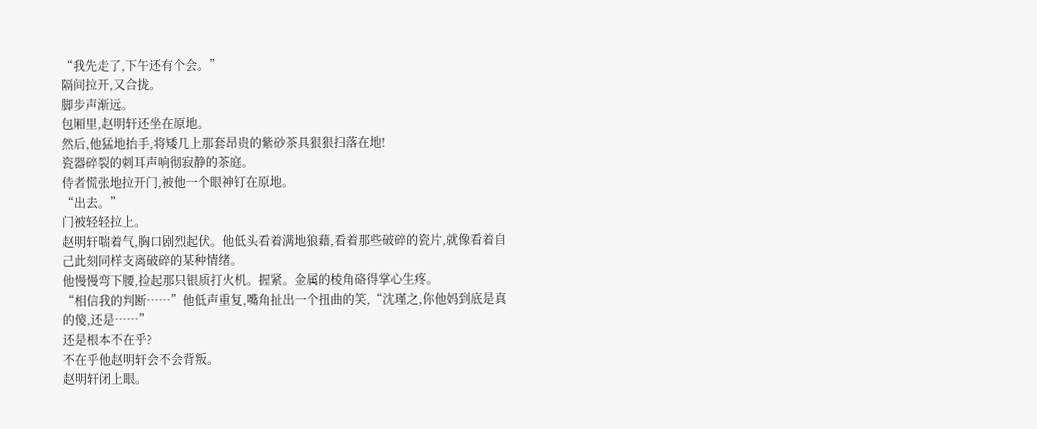“我先走了,下午还有个会。”
隔间拉开,又合拢。
脚步声渐远。
包厢里,赵明轩还坐在原地。
然后,他猛地抬手,将矮几上那套昂贵的紫砂茶具狠狠扫落在地!
瓷器碎裂的刺耳声响彻寂静的茶庭。
侍者慌张地拉开门,被他一个眼神钉在原地。
“出去。”
门被轻轻拉上。
赵明轩喘着气,胸口剧烈起伏。他低头看着满地狼藉,看着那些破碎的瓷片,就像看着自己此刻同样支离破碎的某种情绪。
他慢慢弯下腰,捡起那只银质打火机。握紧。金属的棱角硌得掌心生疼。
“相信我的判断……”他低声重复,嘴角扯出一个扭曲的笑,“沈瑾之,你他妈到底是真的傻,还是……”
还是根本不在乎?
不在乎他赵明轩会不会背叛。
赵明轩闭上眼。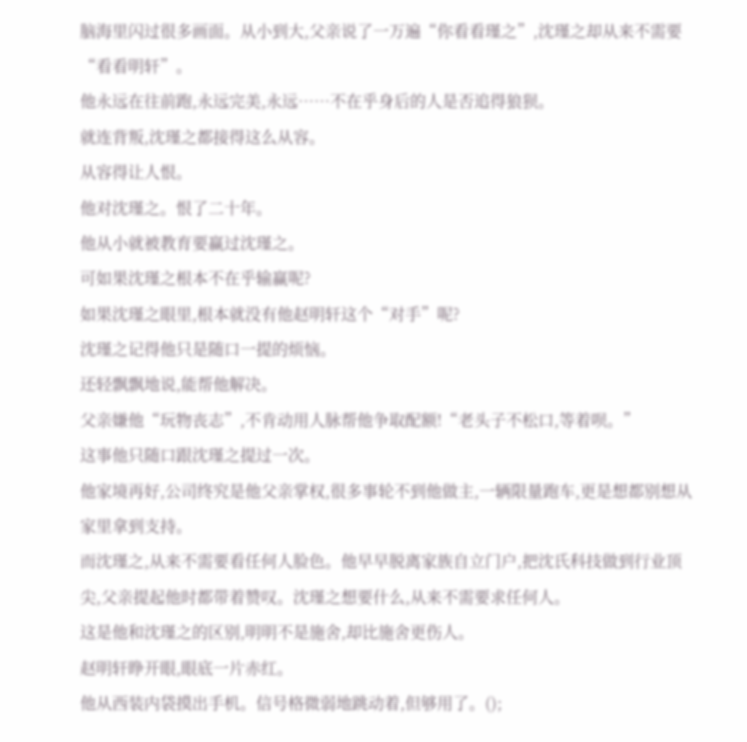脑海里闪过很多画面。从小到大,父亲说了一万遍“你看看瑾之”,沈瑾之却从来不需要“看看明轩”。
他永远在往前跑,永远完美,永远……不在乎身后的人是否追得狼狈。
就连背叛,沈瑾之都接得这么从容。
从容得让人恨。
他对沈瑾之。恨了二十年。
他从小就被教育要赢过沈瑾之。
可如果沈瑾之根本不在乎输赢呢?
如果沈瑾之眼里,根本就没有他赵明轩这个“对手”呢?
沈瑾之记得他只是随口一提的烦恼。
还轻飘飘地说,能帮他解决。
父亲嫌他“玩物丧志”,不肯动用人脉帮他争取配额!“老头子不松口,等着呗。”
这事他只随口跟沈瑾之提过一次。
他家境再好,公司终究是他父亲掌权,很多事轮不到他做主,一辆限量跑车,更是想都别想从家里拿到支持。
而沈瑾之,从来不需要看任何人脸色。他早早脱离家族自立门户,把沈氏科技做到行业顶尖,父亲提起他时都带着赞叹。沈瑾之想要什么,从来不需要求任何人。
这是他和沈瑾之的区别,明明不是施舍,却比施舍更伤人。
赵明轩睁开眼,眼底一片赤红。
他从西装内袋摸出手机。信号格微弱地跳动着,但够用了。();